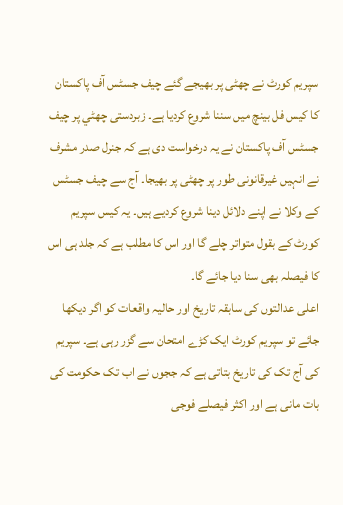سپریم کورٹ نے چھٹی پر بھیجے گئے چیف جسٹس آف پاکستان کا کیس فل بینچ میں سننا شروع کردیا ہے۔ زبردستی چھٹي پر چیف جسٹس آف پاکستان نے یہ درخواست دی ہے کہ جنرل صدر مشرف نے انہیں غیرقانونی طور پر چھٹی پر بھیجا۔ آج سے چیف جسٹس کے وکلا نے اپنے دلائل دینا شروع کردیے ہیں۔ یہ کیس سپریم کورٹ کے بقول متواتر چلے گا اور اس کا مطلب ہے کہ جلد ہی اس کا فیصلہ بھی سنا دیا جائے گا۔
اعلی عدالتوں کی سابقہ تاریخ اور حالیہ واقعات کو اگر دیکھا جائے تو سپریم کورٹ ایک کڑے امتحان سے گزر رہی ہے۔ سپریم کی آج تک کی تاریخ بتاتی ہے کہ ججوں نے اب تک حکومت کی بات مانی ہے اور اکثر فیصلے فوجی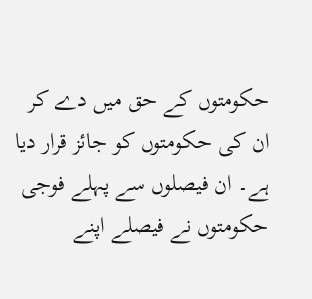حکومتوں کے حق میں دے کر ان کی حکومتوں کو جائز قرار دیا ہے۔ ان فیصلوں سے پہلے فوجی حکومتوں نے فیصلے اپنے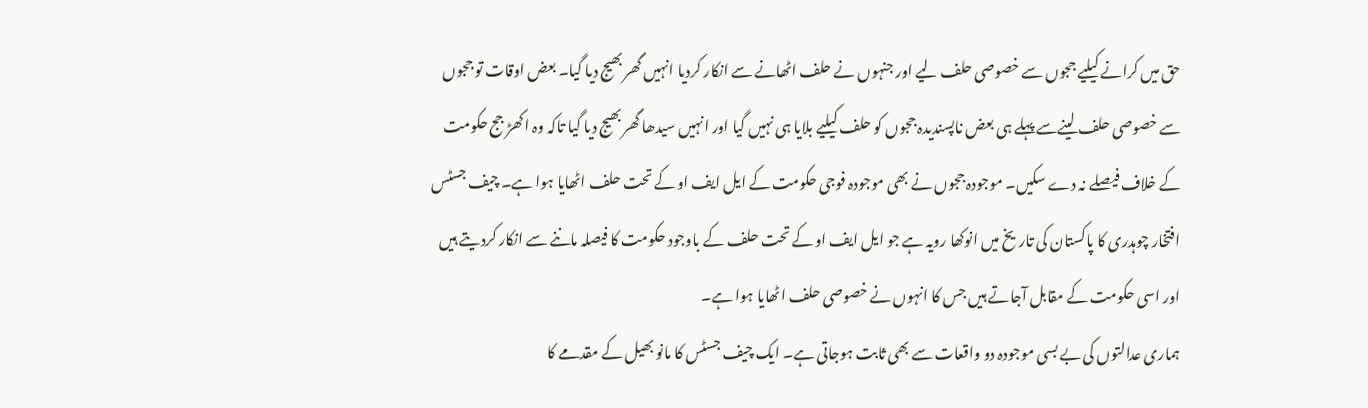حق میں کرانے کیلیے ججوں سے خصوصی حلف لیے اور جنہوں نے حلف اٹھانے سے انکار کردیا انہیں گھر بھیج دیا گیا۔ بعض اوقات تو ججوں سے خصوصی حلف لینےسے پہلے ہی بعض ناپسندیدہ ججوں کو حلف کیلیے بلایا ہی نہیں گیا اور انہیں سیدھا گھر بھیج دیا گیا تاکہ وہ اکھڑ جج حکومت کے خلاف فیصلے نہ دے سکیں۔ موجودہ ججوں نے بھی موجودہ فوجی حکومت کے ایل ایف او کے تحت حلف اٹھایا ہوا ہے۔ چیف جسٹس افتخار چوہدری کا پاکستان کی تاریخ میں انوکھا رویہ ہے جو ایل ایف او کے تحت حلف کے باوجود حکومت کا فیصلہ ماننے سے انکار کردیتے ہیں اور اسی حکومت کے مقابل آجاتے ہیں جس کا انہوں نے خصوصی حلف اٹھایا ہوا ہے۔
ہماری عدالتوں کی بے بسی موجودہ دو واقعات سے بھی ثابت ہوجاتی ہے۔ ایک چیف جسٹس کا مانو بھیل کے مقدمے کا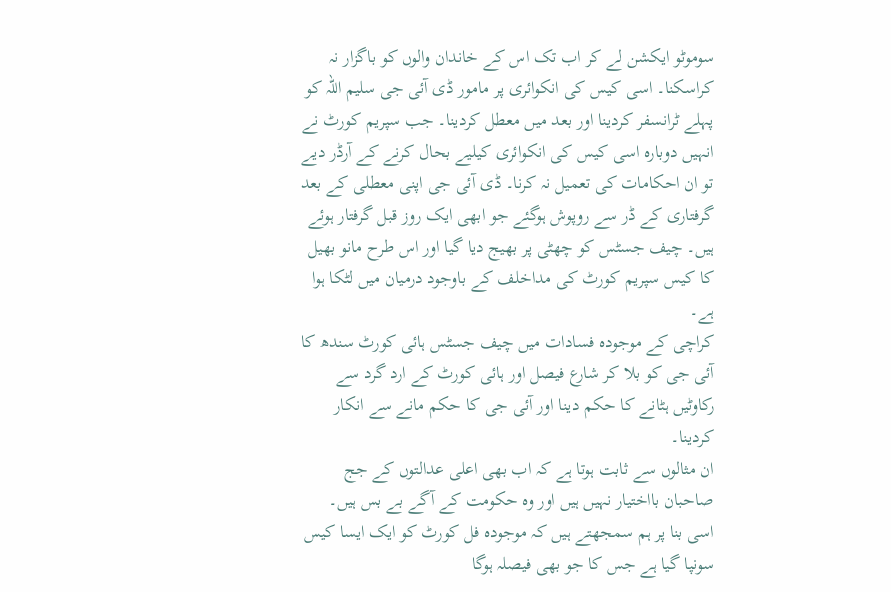سوموٹو ایکشن لے کر اب تک اس کے خاندان والوں کو باگزار نہ کراسکنا۔ اسی کیس کی انکوائری پر مامور ڈی آئی جی سلیم اللہ کو پہلے ٹرانسفر کردینا اور بعد میں معطل کردینا۔ جب سپریم کورٹ نے انہیں دوبارہ اسی کیس کی انکوائری کیلیے بحال کرنے کے آرڈر دیے تو ان احکامات کی تعمیل نہ کرنا۔ ڈی آئی جی اپنی معطلی کے بعد گرفتاری کے ڈر سے روپوش ہوگئے جو ابھی ایک روز قبل گرفتار ہوئے ہیں۔ چیف جسٹس کو چھٹی پر بھیج دیا گیا اور اس طرح مانو بھیل کا کیس سپریم کورٹ کی مداخلف کے باوجود درمیان میں لٹکا ہوا ہے۔
کراچی کے موجودہ فسادات میں چیف جسٹس ہائی کورٹ سندھ کا آئی جی کو بلا کر شارع فیصل اور ہائی کورٹ کے ارد گرد سے رکاوٹیں ہٹانے کا حکم دینا اور آئی جی کا حکم مانے سے انکار کردینا۔
ان مثالوں سے ثابت ہوتا ہے کہ اب بھی اعلی عدالتوں کے جج صاحبان بااختیار نہیں ہیں اور وہ حکومت کے آگے بے بس ہیں۔
اسی بنا پر ہم سمجھتے ہیں کہ موجودہ فل کورٹ کو ایک ایسا کیس سونپا گیا ہے جس کا جو بھی فیصلہ ہوگا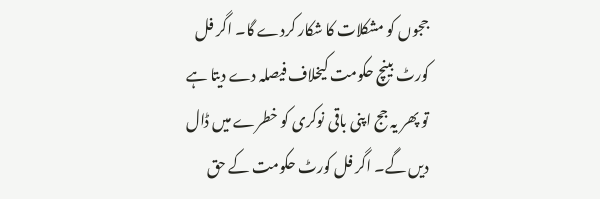ججوں کو مشکلات کا شکار کردے گا۔ اگر فل کورٹ بینچ حکومت کیخلاف فیصلہ دے دیتا ہے تو پھر یہ جج اپنی باقی نوکری کو خطرے ميں ڈال دیں گے۔ اگر فل کورٹ حکومت کے حق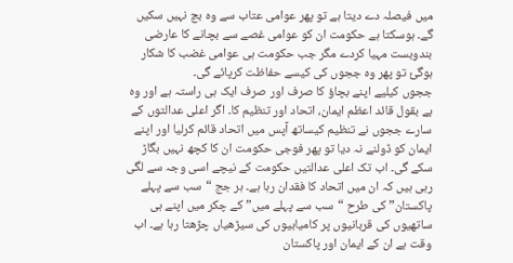میں فیصلہ دے دیتا ہے تو پھر عوامی عتاب سے وہ بچ نہیں سکیں گے۔ ہوسکتا ہے حکومت ان کو عوامی غصے سے بچانے کا عارضی بندوبست مہیا کردے مگر جب حکومت ہی عوامی غضب کا شکار ہوگئ تو پھر وہ ججوں کی کیسے حفاظت کرپائے گی۔
ججوں کیلیے اپنے بچاؤ کا صرف اور صرف ایک ہی راستہ ہے اور وہ ہے بقول قائد اعظم ایمان، اتحاد اور تنظیم کا۔ اگر اعلی عدالتوں کے سارے ججوں نے تنظیم کیساتھ آپس میں اتحاد قائم کرلیا اور اپنے ایمان کو ڈولنے نہ دیا تو پھر فوجی حکومت ان کا کچھ نہیں بگاڑ سکے گی۔ اب تک اعلی عدالتیں حکومت کے نیچے اسی وجہ سے لگی رہی ہیں کہ ان میں اتحاد کا فقدان رہا ہے۔ ہر جج “سب سے پہلے پاکستان” کی طرح “سب سے پہلے میں” کے چکر میں اپنے ہی ساتھیوں کی قربانیوں پر کامیابیوں کی سیڑھیاں چڑھتا رہا ہے۔ اب وقت ہے ان کے ایمان اور پاکستان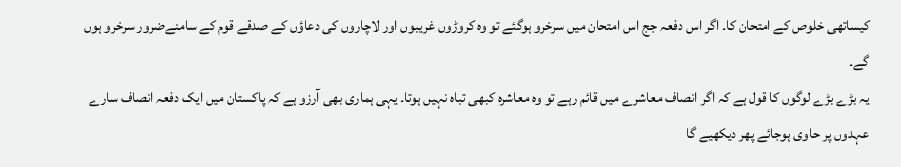کیساتھی خلوص کے امتحان کا۔ اگر اس دفعہ جج اس امتحان میں سرخرو ہوگئے تو وہ کروڑوں غریبوں اور لاچاروں کی دعاؤں کے صدقے قوم کے سامنےضرور سرخرو ہوں گے۔
یہ بڑے بڑے لوگوں کا قول ہے کہ اگر انصاف معاشرے میں قائم رہے تو وہ معاشرہ کبھی تباہ نہیں ہوتا۔ یہی ہماری بھی آرزو ہے کہ پاکستان میں ایک دفعہ انصاف سارے عہدوں پر حاوی ہوجائے پھر دیکھیے گا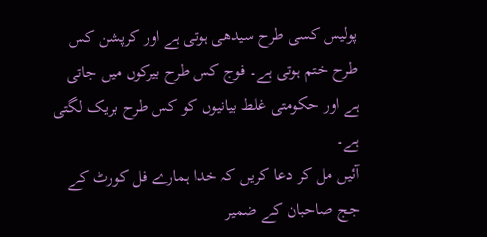پولیس کسی طرح سیدھی ہوتی ہے اور کرپشن کس طرح ختم ہوتی ہے۔ فوج کس طرح بیرکوں میں جاتی ہے اور حکومتی غلط بیانیوں کو کس طرح بریک لگتی ہے۔
آئیں مل کر دعا کریں کہ خدا ہمارے فل کورٹ کے جج صاحبان کے ضمیر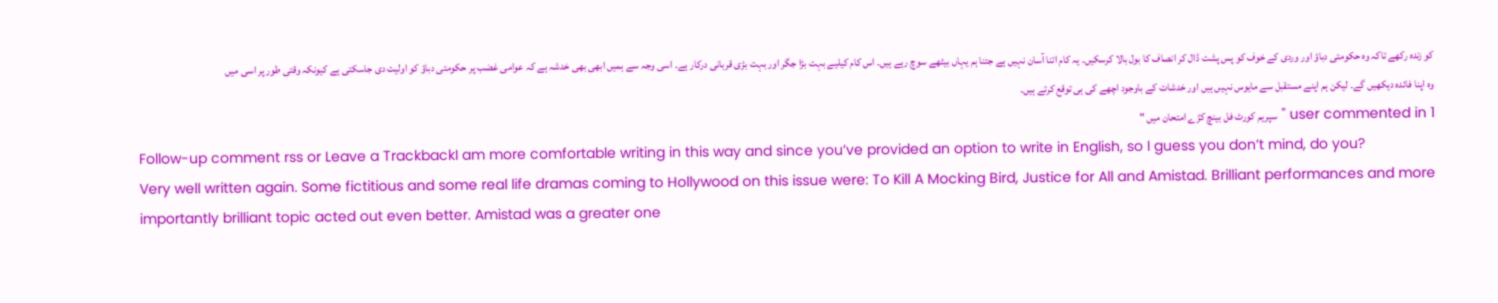کو زندہ رکھے تاکہ وہ حکومتی دباؤ اور وردی کے خوف کو پس پشت ڈال کر انصاف کا بول بالا کرسکیں۔ یہ کام اتنا آسان نہیں ہے جتنا ہم یہاں بیٹھے سوچ رہے ہیں۔ اس کام کیلیے بہت بڑا جگر اور بہت بڑی قربانی درکار ہے۔ اسی وجہ سے ہمیں ابھی بھی خدشہ ہے کہ عوامی غضب پر حکومتی دباؤ کو اولیت دی جاسکتی ہے کیونکہ وقتی طور پر اسی میں وہ اپنا فائدہ دیکھیں گے۔ لیکن ہم اپنے مستقبل سے مایوس نہیں ہیں اور خدشات کے باوجود اچھے کی ہی توقع کرتے ہیں۔
1 user commented in " سپریم کورٹ فل بینچ کڑے امتحان میں "
Follow-up comment rss or Leave a TrackbackI am more comfortable writing in this way and since you’ve provided an option to write in English, so I guess you don’t mind, do you?
Very well written again. Some fictitious and some real life dramas coming to Hollywood on this issue were: To Kill A Mocking Bird, Justice for All and Amistad. Brilliant performances and more importantly brilliant topic acted out even better. Amistad was a greater one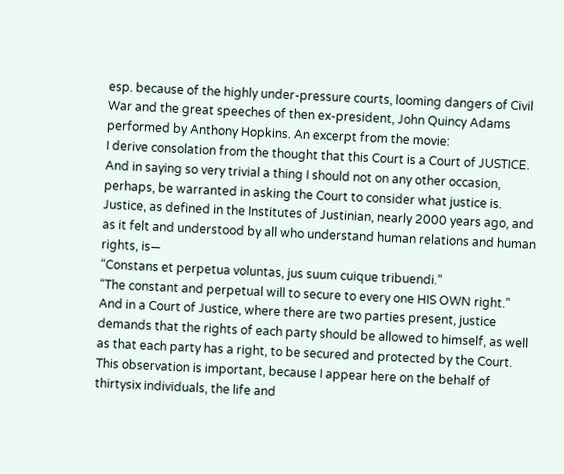esp. because of the highly under-pressure courts, looming dangers of Civil War and the great speeches of then ex-president, John Quincy Adams performed by Anthony Hopkins. An excerpt from the movie:
I derive consolation from the thought that this Court is a Court of JUSTICE. And in saying so very trivial a thing I should not on any other occasion, perhaps, be warranted in asking the Court to consider what justice is. Justice, as defined in the Institutes of Justinian, nearly 2000 years ago, and as it felt and understood by all who understand human relations and human rights, is—
“Constans et perpetua voluntas, jus suum cuique tribuendi.”
“The constant and perpetual will to secure to every one HIS OWN right.”
And in a Court of Justice, where there are two parties present, justice demands that the rights of each party should be allowed to himself, as well as that each party has a right, to be secured and protected by the Court. This observation is important, because I appear here on the behalf of thirtysix individuals, the life and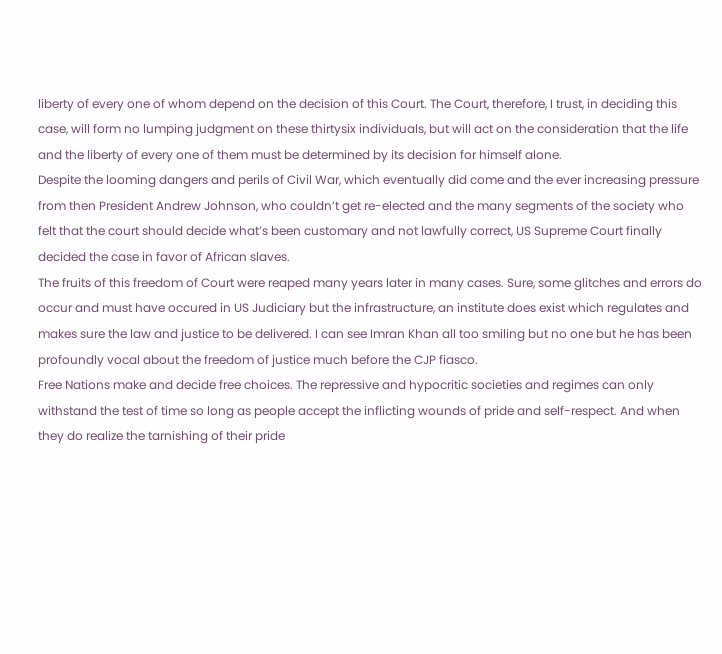liberty of every one of whom depend on the decision of this Court. The Court, therefore, I trust, in deciding this case, will form no lumping judgment on these thirtysix individuals, but will act on the consideration that the life and the liberty of every one of them must be determined by its decision for himself alone.
Despite the looming dangers and perils of Civil War, which eventually did come and the ever increasing pressure from then President Andrew Johnson, who couldn’t get re-elected and the many segments of the society who felt that the court should decide what’s been customary and not lawfully correct, US Supreme Court finally decided the case in favor of African slaves.
The fruits of this freedom of Court were reaped many years later in many cases. Sure, some glitches and errors do occur and must have occured in US Judiciary but the infrastructure, an institute does exist which regulates and makes sure the law and justice to be delivered. I can see Imran Khan all too smiling but no one but he has been profoundly vocal about the freedom of justice much before the CJP fiasco.
Free Nations make and decide free choices. The repressive and hypocritic societies and regimes can only withstand the test of time so long as people accept the inflicting wounds of pride and self-respect. And when they do realize the tarnishing of their pride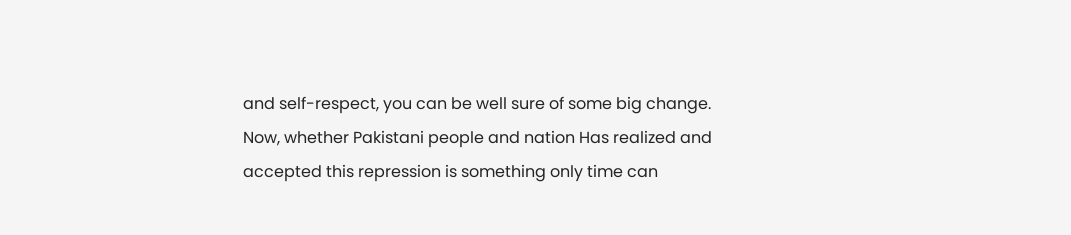and self-respect, you can be well sure of some big change.
Now, whether Pakistani people and nation Has realized and accepted this repression is something only time can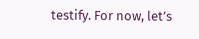testify. For now, let’s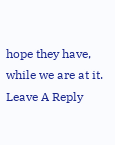hope they have, while we are at it.
Leave A Reply